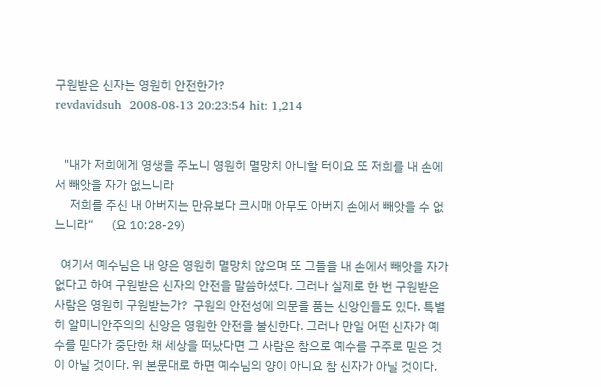구원받은 신자는 영원히 안전한가?
revdavidsuh  2008-08-13 20:23:54 hit: 1,214


   "내가 저희에게 영생을 주노니 영원히 멸망치 아니할 터이요 또 저희를 내 손에서 빼앗을 자가 없느니라
     저희를 주신 내 아버지는 만유보다 크시매 아무도 아버지 손에서 빼앗을 수 없느니라“      (요 10:28-29)

  여기서 예수님은 내 양은 영원히 멸망치 않으며 또 그들을 내 손에서 빼앗을 자가 없다고 하여 구원받은 신자의 안전을 말씀하셨다. 그러나 실제로 한 번 구원받은 사람은 영원히 구원받는가?  구원의 안전성에 의문을 품는 신앙인들도 있다. 특별히 알미니안주의의 신앙은 영원한 안전을 불신한다. 그러나 만일 어떤 신자가 예수를 믿다가 중단한 채 세상을 떠났다면 그 사람은 참으로 예수를 구주로 믿은 것이 아닐 것이다. 위 본문대로 하면 예수님의 양이 아니요 참 신자가 아닐 것이다.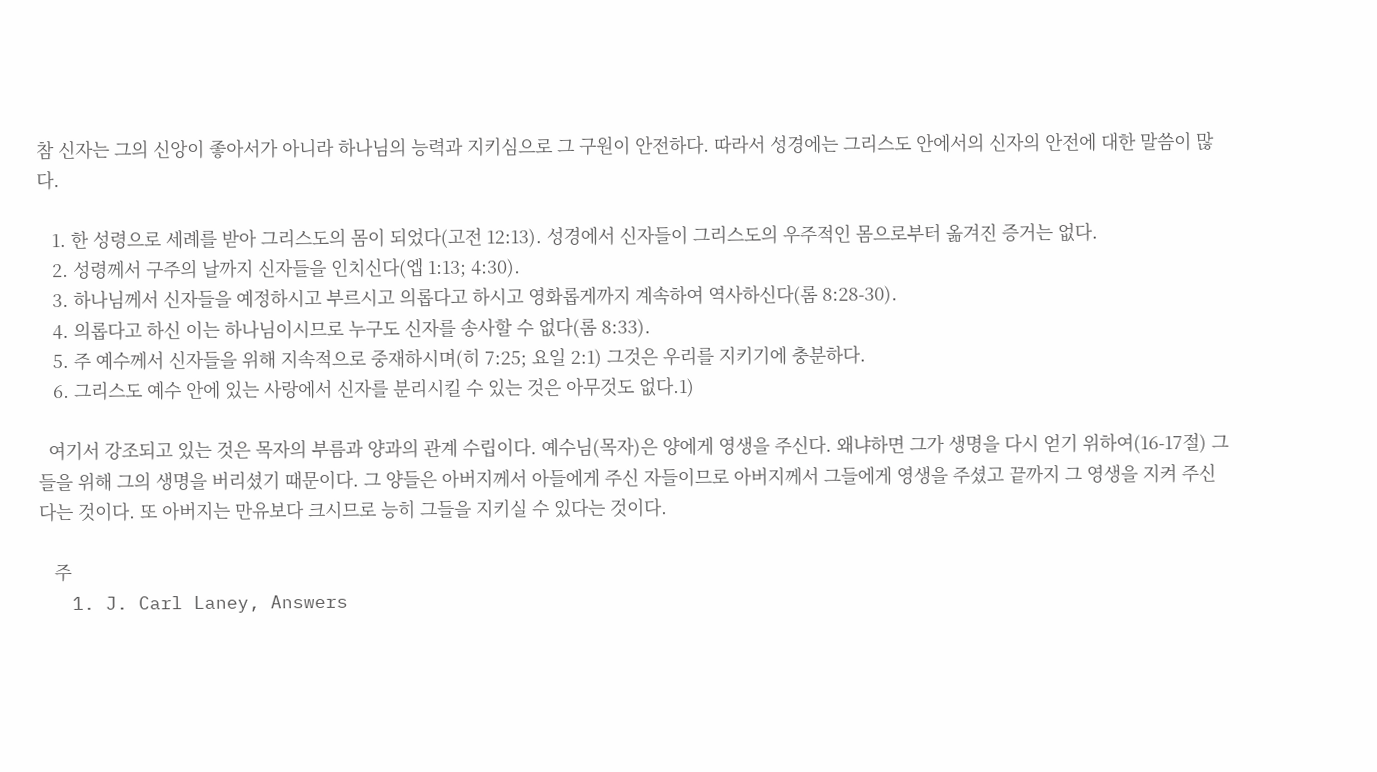참 신자는 그의 신앙이 좋아서가 아니라 하나님의 능력과 지키심으로 그 구원이 안전하다. 따라서 성경에는 그리스도 안에서의 신자의 안전에 대한 말씀이 많다.

   1. 한 성령으로 세례를 받아 그리스도의 몸이 되었다(고전 12:13). 성경에서 신자들이 그리스도의 우주적인 몸으로부터 옮겨진 증거는 없다.
   2. 성령께서 구주의 날까지 신자들을 인치신다(엡 1:13; 4:30).
   3. 하나님께서 신자들을 예정하시고 부르시고 의롭다고 하시고 영화롭게까지 계속하여 역사하신다(롬 8:28-30).
   4. 의롭다고 하신 이는 하나님이시므로 누구도 신자를 송사할 수 없다(롬 8:33).
   5. 주 예수께서 신자들을 위해 지속적으로 중재하시며(히 7:25; 요일 2:1) 그것은 우리를 지키기에 충분하다.
   6. 그리스도 예수 안에 있는 사랑에서 신자를 분리시킬 수 있는 것은 아무것도 없다.1)

  여기서 강조되고 있는 것은 목자의 부름과 양과의 관계 수립이다. 예수님(목자)은 양에게 영생을 주신다. 왜냐하면 그가 생명을 다시 얻기 위하여(16-17절) 그들을 위해 그의 생명을 버리셨기 때문이다. 그 양들은 아버지께서 아들에게 주신 자들이므로 아버지께서 그들에게 영생을 주셨고 끝까지 그 영생을 지켜 주신다는 것이다. 또 아버지는 만유보다 크시므로 능히 그들을 지키실 수 있다는 것이다.

   주
   1. J. Carl Laney, Answers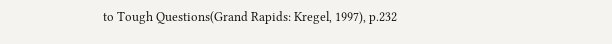to Tough Questions(Grand Rapids: Kregel, 1997), p.232